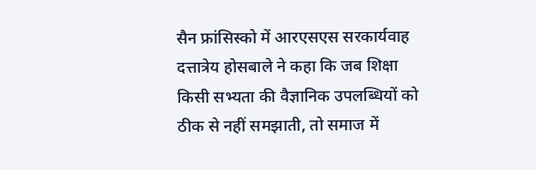सैन फ्रांसिस्को में आरएसएस सरकार्यवाह दत्तात्रेय होसबाले ने कहा कि जब शिक्षा किसी सभ्यता की वैज्ञानिक उपलब्धियों को ठीक से नहीं समझाती, तो समाज में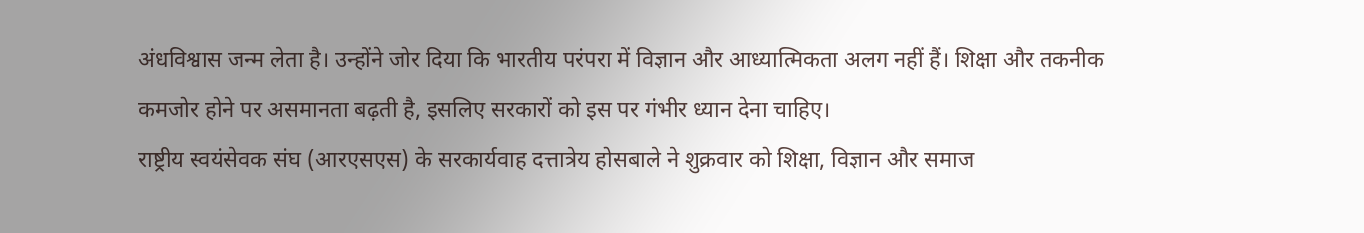अंधविश्वास जन्म लेता है। उन्होंने जोर दिया कि भारतीय परंपरा में विज्ञान और आध्यात्मिकता अलग नहीं हैं। शिक्षा और तकनीक कमजोर होने पर असमानता बढ़ती है, इसलिए सरकारों को इस पर गंभीर ध्यान देना चाहिए।
राष्ट्रीय स्वयंसेवक संघ (आरएसएस) के सरकार्यवाह दत्तात्रेय होसबाले ने शुक्रवार को शिक्षा, विज्ञान और समाज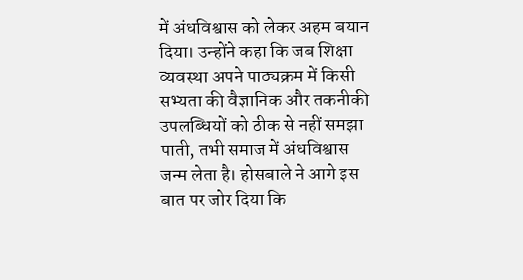में अंधविश्वास को लेकर अहम बयान दिया। उन्होंने कहा कि जब शिक्षा व्यवस्था अपने पाठ्यक्रम में किसी सभ्यता की वैज्ञानिक और तकनीकी उपलब्धियों को ठीक से नहीं समझा पाती, तभी समाज में अंधविश्वास जन्म लेता है। होसबाले ने आगे इस बात पर जोर दिया कि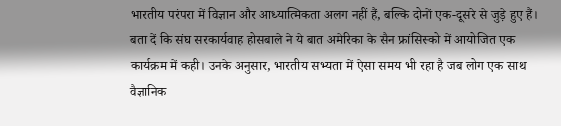भारतीय परंपरा में विज्ञान और आध्यात्मिकता अलग नहीं हैं, बल्कि दोनों एक-दूसरे से जुड़े हुए हैं।
बता दें कि संघ सरकार्यवाह होसबाले ने ये बात अमेरिका के सैन फ्रांसिस्को में आयोजित एक कार्यक्रम में कही। उनके अनुसार, भारतीय सभ्यता में ऐसा समय भी रहा है जब लोग एक साथ वैज्ञानिक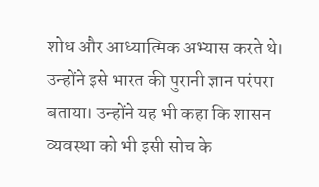शोध और आध्यात्मिक अभ्यास करते थे। उन्होंने इसे भारत की पुरानी ज्ञान परंपरा बताया। उन्होंने यह भी कहा कि शासन व्यवस्था को भी इसी सोच के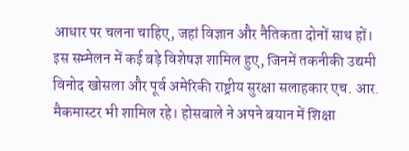आधार पर चलना चाहिए, जहां विज्ञान और नैतिकता दोनों साथ हों।
इस सम्मेलन में कई बड़े विशेषज्ञ शामिल हुए, जिनमें तकनीकी उद्यमी विनोद खोसला और पूर्व अमेरिकी राष्ट्रीय सुरक्षा सलाहकार एच. आर. मैकमास्टर भी शामिल रहे। होसबाले ने अपने बयान में शिक्षा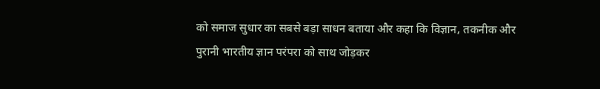को समाज सुधार का सबसे बड़ा साधन बताया और कहा कि विज्ञान, तकनीक और पुरानी भारतीय ज्ञान परंपरा को साथ जोड़कर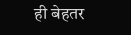ही बेहतर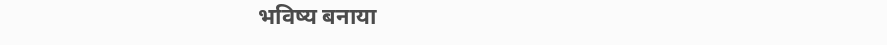भविष्य बनाया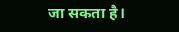जा सकता है।